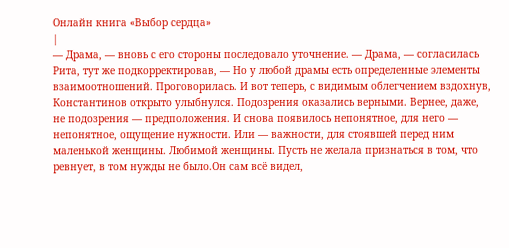Онлайн книга «Выбор сердца»
|
— Драма, — вновь с его стороны последовало уточнение. — Драма, — согласилась Рита, тут же подкорректировав, — Но у любой драмы есть определенные элементы взаимоотношений. Проговорилась. И вот теперь, с видимым облегчением вздохнув, Константинов открыто улыбнулся. Подозрения оказались верными. Вернее, даже, не подозрения — предположения. И снова появилось непонятное, для него — непонятное, ощущение нужности. Или — важности, для стоявшей перед ним маленькой женщины. Любимой женщины. Пусть не желала признаться в том, что ревнует, в том нужды не было.Он сам всё видел,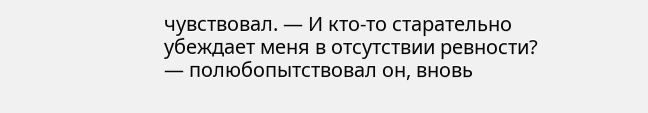чувствовал. — И кто-то старательно убеждает меня в отсутствии ревности? — полюбопытствовал он, вновь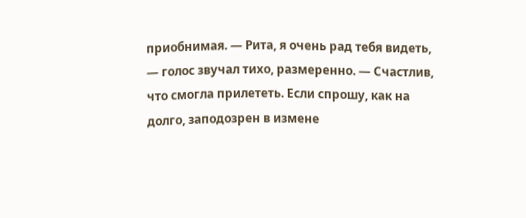приобнимая. — Рита, я очень рад тебя видеть, — голос звучал тихо, размеренно. — Счастлив, что смогла прилететь. Если спрошу, как на долго, заподозрен в измене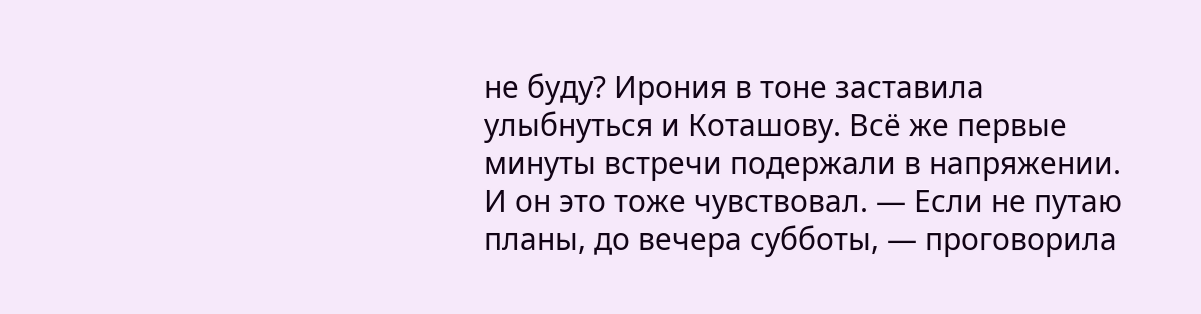не буду? Ирония в тоне заставила улыбнуться и Коташову. Всё же первые минуты встречи подержали в напряжении. И он это тоже чувствовал. — Если не путаю планы, до вечера субботы, — проговорила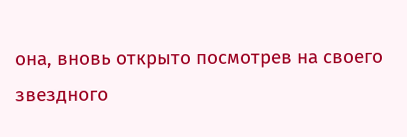она, вновь открыто посмотрев на своего звездного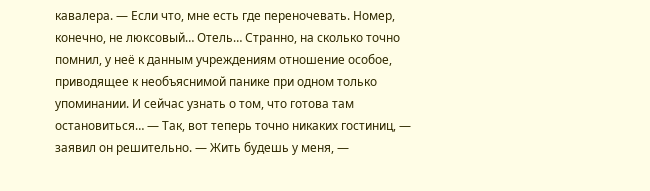кавалера. — Если что, мне есть где переночевать. Номер, конечно, не люксовый… Отель… Странно, на сколько точно помнил, у неё к данным учреждениям отношение особое, приводящее к необъяснимой панике при одном только упоминании. И сейчас узнать о том, что готова там остановиться… — Так, вот теперь точно никаких гостиниц, — заявил он решительно. — Жить будешь у меня, —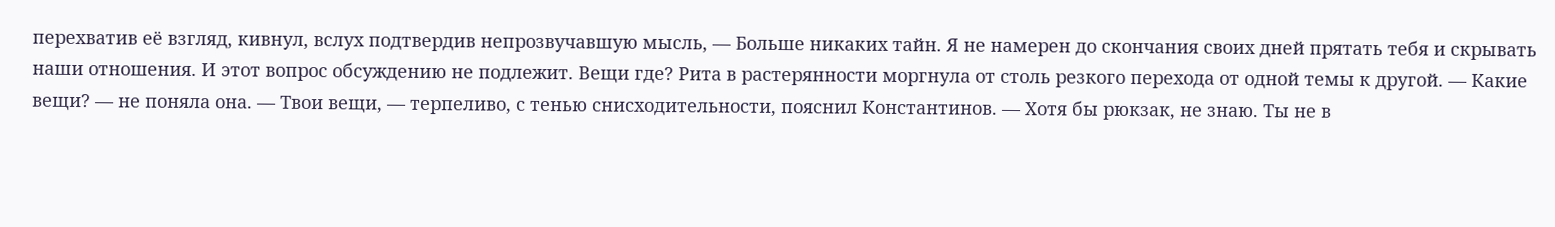перехватив её взгляд, кивнул, вслух подтвердив непрозвучавшую мысль, — Больше никаких тайн. Я не намерен до скончания своих дней прятать тебя и скрывать наши отношения. И этот вопрос обсуждению не подлежит. Вещи где? Рита в растерянности моргнула от столь резкого перехода от одной темы к другой. — Какие вещи? — не поняла она. — Твои вещи, — терпеливо, с тенью снисходительности, пояснил Константинов. — Хотя бы рюкзак, не знаю. Ты не в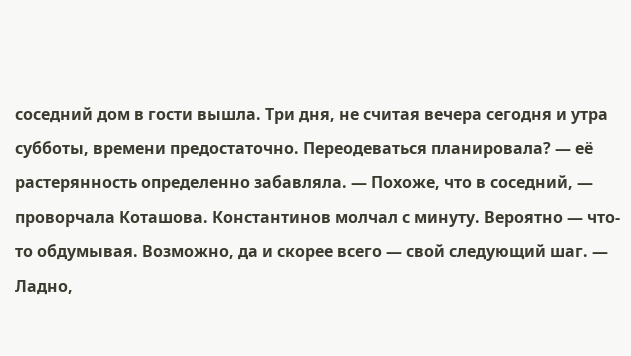соседний дом в гости вышла. Три дня, не считая вечера сегодня и утра субботы, времени предостаточно. Переодеваться планировала? — её растерянность определенно забавляла. — Похоже, что в соседний, — проворчала Коташова. Константинов молчал с минуту. Вероятно — что-то обдумывая. Возможно, да и скорее всего — свой следующий шаг. — Ладно,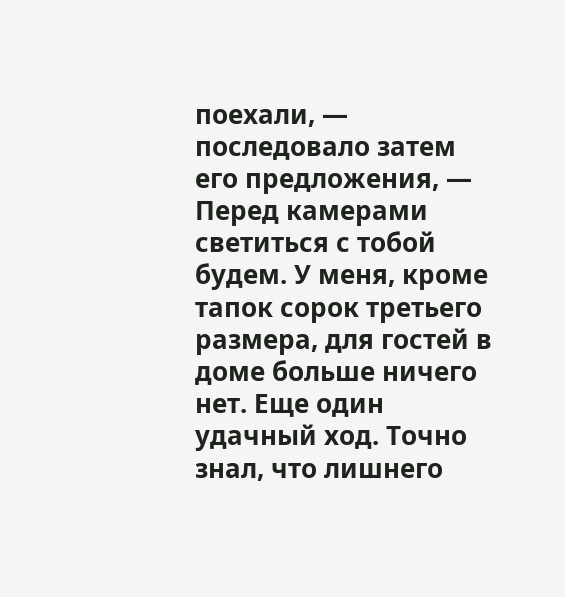поехали, — последовало затем его предложения, — Перед камерами светиться с тобой будем. У меня, кроме тапок сорок третьего размера, для гостей в доме больше ничего нет. Еще один удачный ход. Точно знал, что лишнего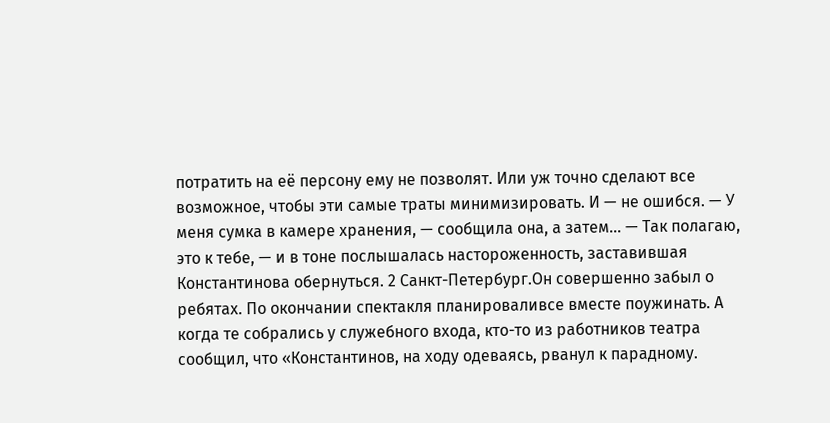потратить на её персону ему не позволят. Или уж точно сделают все возможное, чтобы эти самые траты минимизировать. И — не ошибся. — У меня сумка в камере хранения, — сообщила она, а затем… — Так полагаю, это к тебе, — и в тоне послышалась настороженность, заставившая Константинова обернуться. 2 Санкт-Петербург.Он совершенно забыл о ребятах. По окончании спектакля планироваливсе вместе поужинать. А когда те собрались у служебного входа, кто-то из работников театра сообщил, что «Константинов, на ходу одеваясь, рванул к парадному.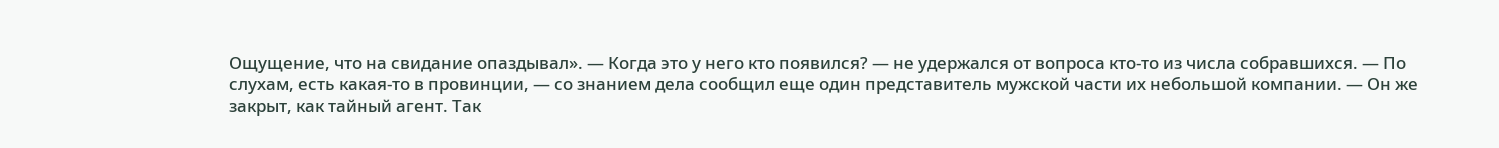Ощущение, что на свидание опаздывал». — Когда это у него кто появился? — не удержался от вопроса кто-то из числа собравшихся. — По слухам, есть какая-то в провинции, — со знанием дела сообщил еще один представитель мужской части их небольшой компании. — Он же закрыт, как тайный агент. Так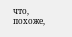что, похоже,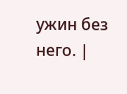ужин без него. |